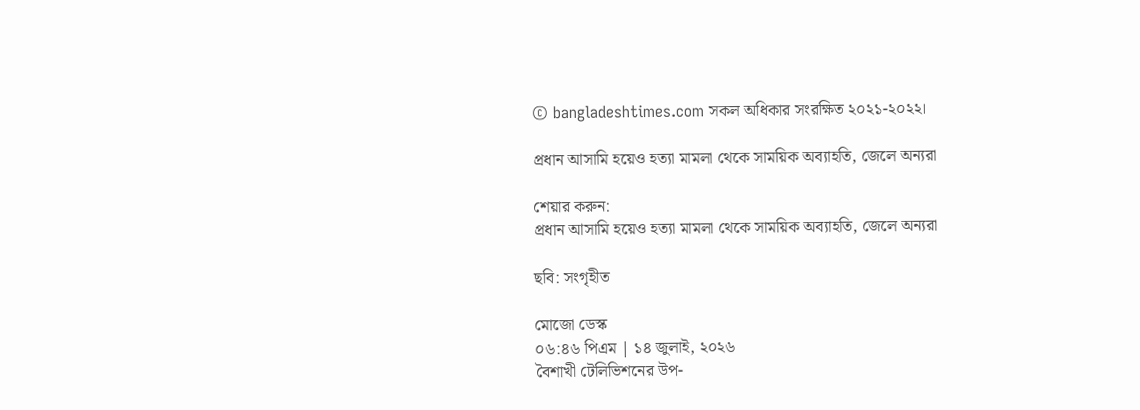© bangladeshtimes.com সকল অধিকার সংরক্ষিত ২০২১-২০২২।

প্রধান আসামি হয়েও হত্যা মামলা থেকে সাময়িক অব্যাহতি, জেলে অন্যরা

শেয়ার করুন:
প্রধান আসামি হয়েও হত্যা মামলা থেকে সাময়িক অব্যাহতি, জেলে অন্যরা

ছবি: সংগৃহীত

মোজো ডেস্ক
০৬:৪৬ পিএম | ১৪ জুলাই, ২০২৬
বৈশাখী টেলিভিশনের উপ-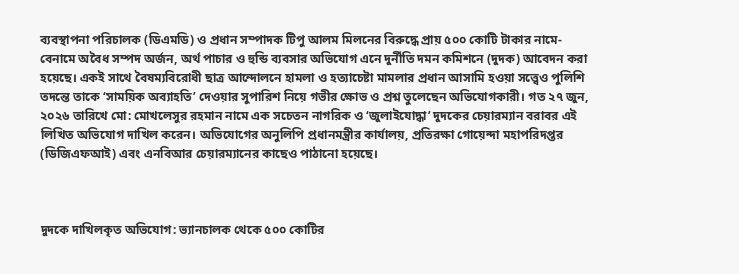ব্যবস্থাপনা পরিচালক (ডিএমডি) ও প্রধান সম্পাদক টিপু আলম মিলনের বিরুদ্ধে প্রায় ৫০০ কোটি টাকার নামে-বেনামে অবৈধ সম্পদ অর্জন, অর্থ পাচার ও হুন্ডি ব্যবসার অভিযোগ এনে দুর্নীতি দমন কমিশনে (দুদক) আবেদন করা হয়েছে। একই সাথে বৈষম্যবিরোধী ছাত্র আন্দোলনে হামলা ও হত্যাচেষ্টা মামলার প্রধান আসামি হওয়া সত্ত্বেও পুলিশি তদন্তে তাকে ‘সাময়িক অব্যাহতি’ দেওয়ার সুপারিশ নিয়ে গভীর ক্ষোভ ও প্রশ্ন তুলেছেন অভিযোগকারী। গত ২৭ জুন, ২০২৬ তারিখে মো: মোখলেসুর রহমান নামে এক সচেতন নাগরিক ও ‘জুলাইযোদ্ধা’ দুদকের চেয়ারম্যান বরাবর এই লিখিত অভিযোগ দাখিল করেন। অভিযোগের অনুলিপি প্রধানমন্ত্রীর কার্যালয়, প্রতিরক্ষা গোয়েন্দা মহাপরিদপ্তর (ডিজিএফআই) এবং এনবিআর চেয়ারম্যানের কাছেও পাঠানো হয়েছে।



দুদকে দাখিলকৃত অভিযোগ: ভ্যানচালক থেকে ৫০০ কোটির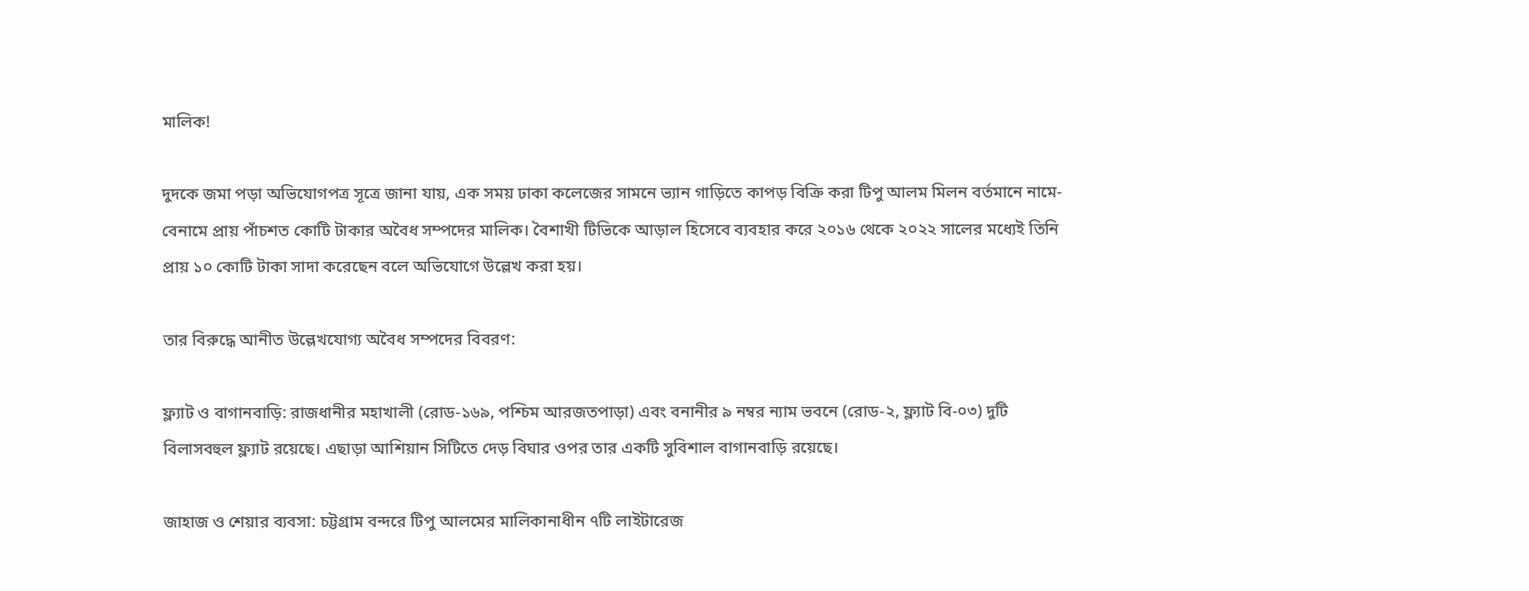মালিক!

দুদকে জমা পড়া অভিযোগপত্র সূত্রে জানা যায়, এক সময় ঢাকা কলেজের সামনে ভ্যান গাড়িতে কাপড় বিক্রি করা টিপু আলম মিলন বর্তমানে নামে-বেনামে প্রায় পাঁচশত কোটি টাকার অবৈধ সম্পদের মালিক। বৈশাখী টিভিকে আড়াল হিসেবে ব্যবহার করে ২০১৬ থেকে ২০২২ সালের মধ্যেই তিনি প্রায় ১০ কোটি টাকা সাদা করেছেন বলে অভিযোগে উল্লেখ করা হয়।

তার বিরুদ্ধে আনীত উল্লেখযোগ্য অবৈধ সম্পদের বিবরণ:

ফ্ল্যাট ও বাগানবাড়ি: রাজধানীর মহাখালী (রোড-১৬৯, পশ্চিম আরজতপাড়া) এবং বনানীর ৯ নম্বর ন্যাম ভবনে (রোড-২, ফ্ল্যাট বি-০৩) দুটি বিলাসবহুল ফ্ল্যাট রয়েছে। এছাড়া আশিয়ান সিটিতে দেড় বিঘার ওপর তার একটি সুবিশাল বাগানবাড়ি রয়েছে।

জাহাজ ও শেয়ার ব্যবসা: চট্টগ্রাম বন্দরে টিপু আলমের মালিকানাধীন ৭টি লাইটারেজ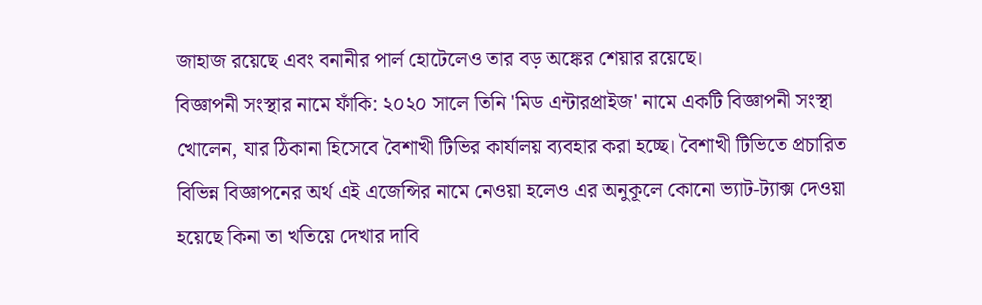জাহাজ রয়েছে এবং বনানীর পার্ল হোটেলেও তার বড় অঙ্কের শেয়ার রয়েছে।
বিজ্ঞাপনী সংস্থার নামে ফাঁকি: ২০২০ সালে তিনি 'মিড এন্টারপ্রাইজ' নামে একটি বিজ্ঞাপনী সংস্থা খোলেন, যার ঠিকানা হিসেবে বৈশাখী টিভির কার্যালয় ব্যবহার করা হচ্ছে। বৈশাখী টিভিতে প্রচারিত বিভিন্ন বিজ্ঞাপনের অর্থ এই এজেন্সির নামে নেওয়া হলেও এর অনুকূলে কোনো ভ্যাট-ট্যাক্স দেওয়া হয়েছে কিনা তা খতিয়ে দেখার দাবি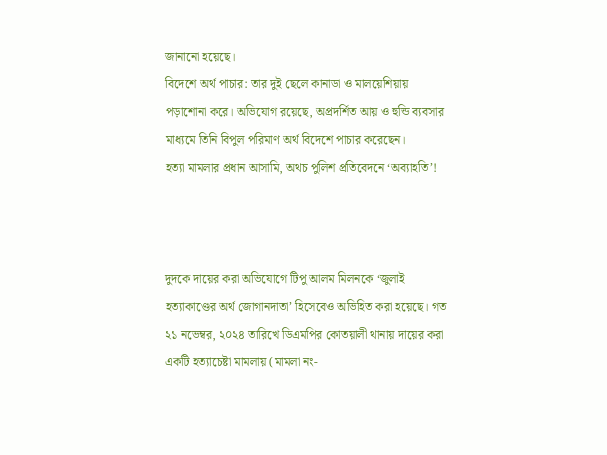জানানো হয়েছে।
বিদেশে অর্থ পাচার: তার দুই ছেলে কানাডা ও মালয়েশিয়ায় পড়াশোনা করে। অভিযোগ রয়েছে, অপ্রদর্শিত আয় ও হুন্ডি ব্যবসার মাধ্যমে তিনি বিপুল পরিমাণ অর্থ বিদেশে পাচার করেছেন।
হত্যা মামলার প্রধান আসামি, অথচ পুলিশ প্রতিবেদনে ‘অব্যাহতি’!



দুদকে দায়ের করা অভিযোগে টিপু আলম মিলনকে ‘জুলাই হত্যাকাণ্ডের অর্থ জোগানদাতা’ হিসেবেও অভিহিত করা হয়েছে। গত ২১ নভেম্বর, ২০২৪ তারিখে ডিএমপির কোতয়ালী থানায় দায়ের করা একটি হত্যাচেষ্টা মামলায় (মামলা নং-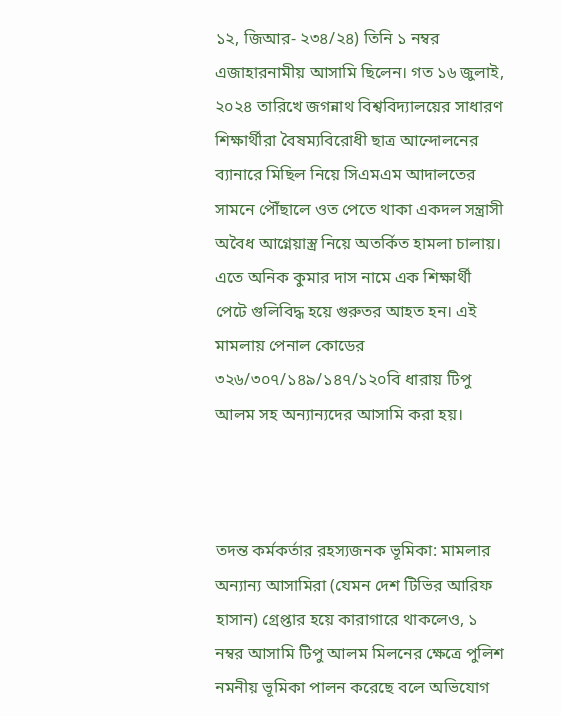১২, জিআর- ২৩৪/২৪) তিনি ১ নম্বর এজাহারনামীয় আসামি ছিলেন। গত ১৬ জুলাই, ২০২৪ তারিখে জগন্নাথ বিশ্ববিদ্যালয়ের সাধারণ শিক্ষার্থীরা বৈষম্যবিরোধী ছাত্র আন্দোলনের ব্যানারে মিছিল নিয়ে সিএমএম আদালতের সামনে পৌঁছালে ওত পেতে থাকা একদল সন্ত্রাসী অবৈধ আগ্নেয়াস্ত্র নিয়ে অতর্কিত হামলা চালায়। এতে অনিক কুমার দাস নামে এক শিক্ষার্থী পেটে গুলিবিদ্ধ হয়ে গুরুতর আহত হন। এই মামলায় পেনাল কোডের ৩২৬/৩০৭/১৪৯/১৪৭/১২০বি ধারায় টিপু আলম সহ অন্যান্যদের আসামি করা হয়।



তদন্ত কর্মকর্তার রহস্যজনক ভূমিকা: মামলার অন্যান্য আসামিরা (যেমন দেশ টিভির আরিফ হাসান) গ্রেপ্তার হয়ে কারাগারে থাকলেও, ১ নম্বর আসামি টিপু আলম মিলনের ক্ষেত্রে পুলিশ নমনীয় ভূমিকা পালন করেছে বলে অভিযোগ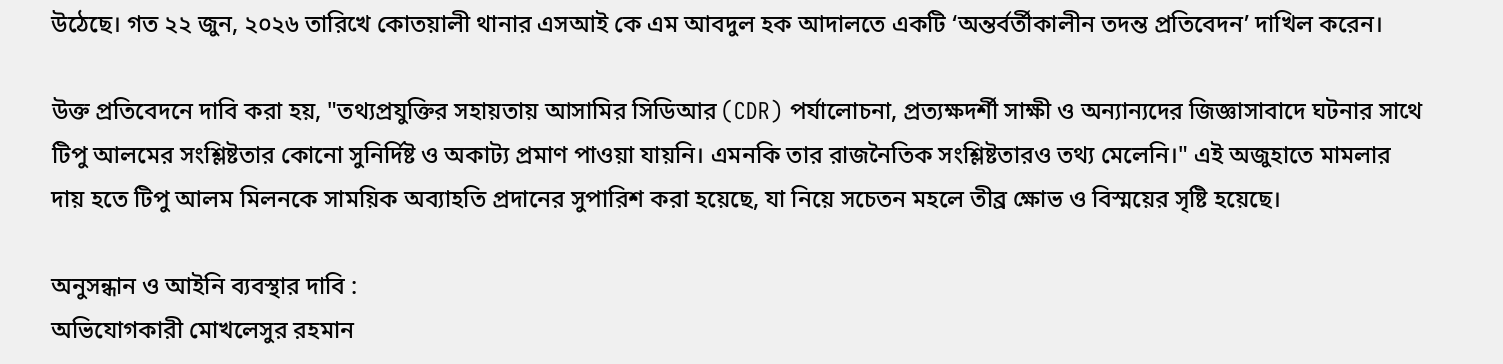উঠেছে। গত ২২ জুন, ২০২৬ তারিখে কোতয়ালী থানার এসআই কে এম আবদুল হক আদালতে একটি ‘অন্তর্বর্তীকালীন তদন্ত প্রতিবেদন’ দাখিল করেন।

উক্ত প্রতিবেদনে দাবি করা হয়, "তথ্যপ্রযুক্তির সহায়তায় আসামির সিডিআর (CDR) পর্যালোচনা, প্রত্যক্ষদর্শী সাক্ষী ও অন্যান্যদের জিজ্ঞাসাবাদে ঘটনার সাথে টিপু আলমের সংশ্লিষ্টতার কোনো সুনির্দিষ্ট ও অকাট্য প্রমাণ পাওয়া যায়নি। এমনকি তার রাজনৈতিক সংশ্লিষ্টতারও তথ্য মেলেনি।" এই অজুহাতে মামলার দায় হতে টিপু আলম মিলনকে সাময়িক অব্যাহতি প্রদানের সুপারিশ করা হয়েছে, যা নিয়ে সচেতন মহলে তীব্র ক্ষোভ ও বিস্ময়ের সৃষ্টি হয়েছে।

অনুসন্ধান ও আইনি ব্যবস্থার দাবি :
অভিযোগকারী মোখলেসুর রহমান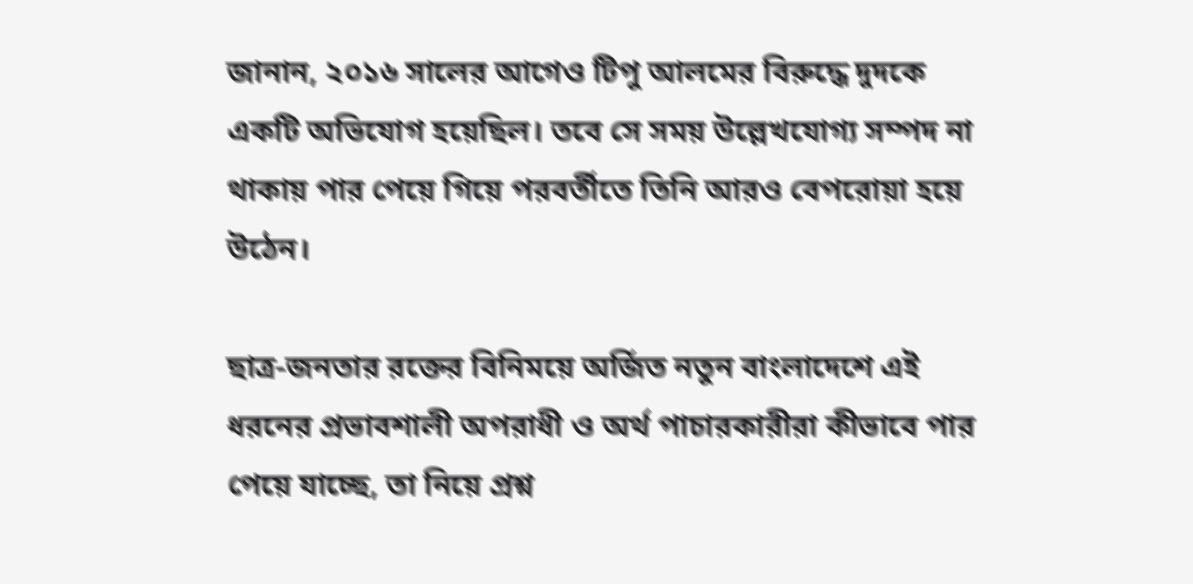জানান, ২০১৬ সালের আগেও টিপু আলমের বিরুদ্ধে দুদকে একটি অভিযোগ হয়েছিল। তবে সে সময় উল্লেখযোগ্য সম্পদ না থাকায় পার পেয়ে গিয়ে পরবর্তীতে তিনি আরও বেপরোয়া হয়ে উঠেন।

ছাত্র-জনতার রক্তের বিনিময়ে অর্জিত নতুন বাংলাদেশে এই ধরনের প্রভাবশালী অপরাধী ও অর্থ পাচারকারীরা কীভাবে পার পেয়ে যাচ্ছে, তা নিয়ে প্রশ্ন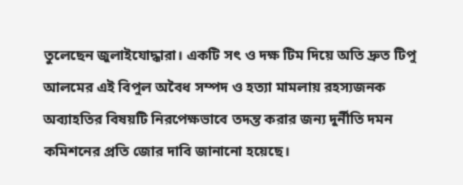তুলেছেন জুলাইযোদ্ধারা। একটি সৎ ও দক্ষ টিম দিয়ে অতি দ্রুত টিপু আলমের এই বিপুল অবৈধ সম্পদ ও হত্যা মামলায় রহস্যজনক অব্যাহতির বিষয়টি নিরপেক্ষভাবে তদন্ত করার জন্য দুর্নীতি দমন কমিশনের প্রতি জোর দাবি জানানো হয়েছে।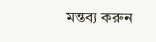মন্তব্য করুন